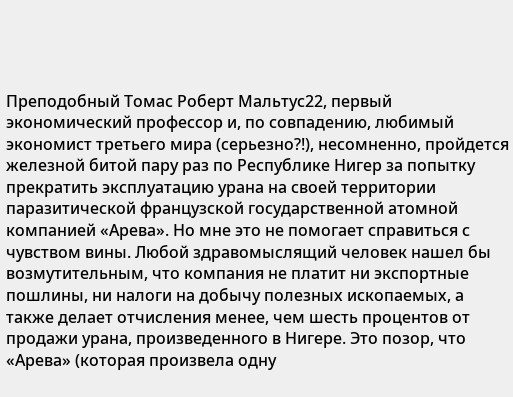Преподобный Томас Роберт Мальтус22, первый экономический профессор и, по совпадению, любимый экономист третьего мира (серьезно?!), несомненно, пройдется железной битой пару раз по Республике Нигер за попытку прекратить эксплуатацию урана на своей территории паразитической французской государственной атомной компанией «Арева». Но мне это не помогает справиться с чувством вины. Любой здравомыслящий человек нашел бы возмутительным, что компания не платит ни экспортные пошлины, ни налоги на добычу полезных ископаемых, а также делает отчисления менее, чем шесть процентов от продажи урана, произведенного в Нигере. Это позор, что «Арева» (которая произвела одну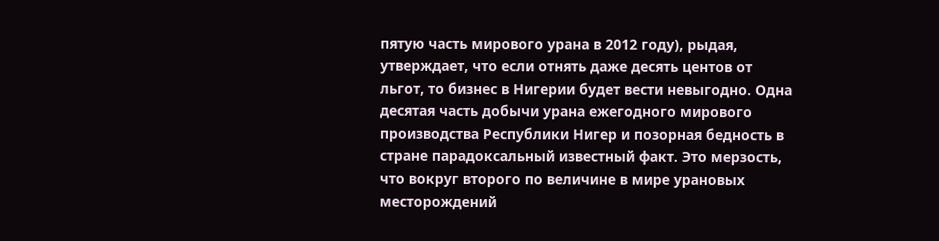пятую часть мирового урана в 2012 году), рыдая, утверждает, что если отнять даже десять центов от льгот, то бизнес в Нигерии будет вести невыгодно. Одна десятая часть добычи урана ежегодного мирового производства Республики Нигер и позорная бедность в стране парадоксальный известный факт. Это мерзость, что вокруг второго по величине в мире урановых месторождений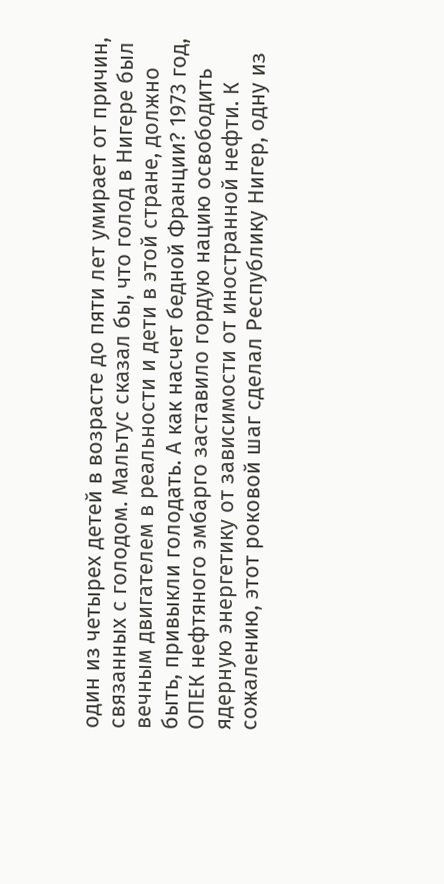один из четырех детей в возрасте до пяти лет умирает от причин, связанных с голодом. Мальтус сказал бы, что голод в Нигере был вечным двигателем в реальности и дети в этой стране, должно быть, привыкли голодать. А как насчет бедной Франции? 1973 год, ОПЕК нефтяного эмбарго заставило гордую нацию освободить ядерную энергетику от зависимости от иностранной нефти. К сожалению, этот роковой шаг сделал Республику Нигер, одну из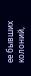ее бывших колоний,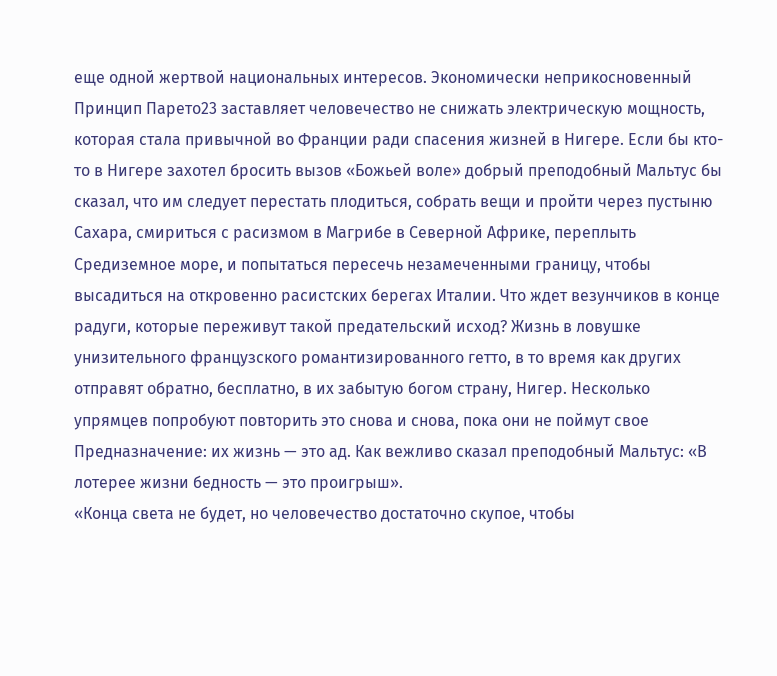еще одной жертвой национальных интересов. Экономически неприкосновенный Принцип Парето23 заставляет человечество не снижать электрическую мощность, которая стала привычной во Франции ради спасения жизней в Нигере. Если бы кто-то в Нигере захотел бросить вызов «Божьей воле» добрый преподобный Мальтус бы сказал, что им следует перестать плодиться, собрать вещи и пройти через пустыню Сахара, смириться с расизмом в Магрибе в Северной Африке, переплыть Средиземное море, и попытаться пересечь незамеченными границу, чтобы высадиться на откровенно расистских берегах Италии. Что ждет везунчиков в конце радуги, которые переживут такой предательский исход? Жизнь в ловушке унизительного французского романтизированного гетто, в то время как других отправят обратно, бесплатно, в их забытую богом страну, Нигер. Несколько упрямцев попробуют повторить это снова и снова, пока они не поймут свое Предназначение: их жизнь — это ад. Как вежливо сказал преподобный Мальтус: «В лотерее жизни бедность — это проигрыш».
«Конца света не будет, но человечество достаточно скупое, чтобы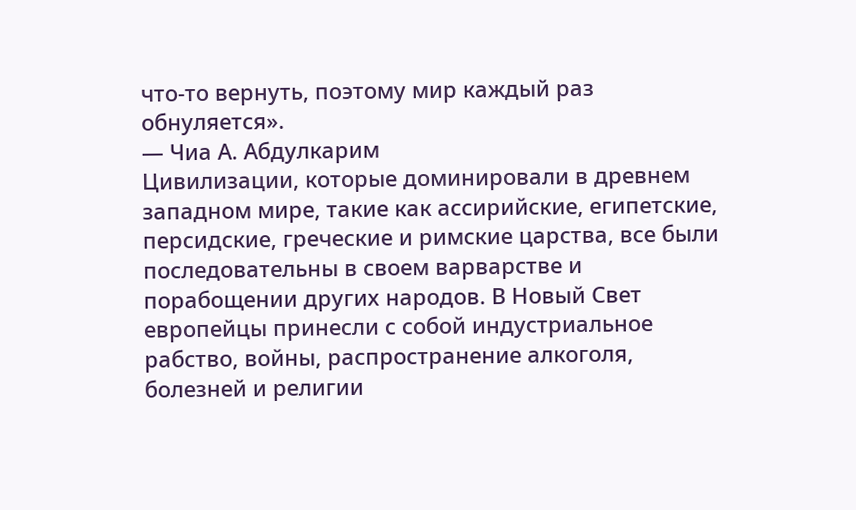что-то вернуть, поэтому мир каждый раз обнуляется».
— Чиа А. Абдулкарим
Цивилизации, которые доминировали в древнем западном мире, такие как ассирийские, египетские, персидские, греческие и римские царства, все были последовательны в своем варварстве и порабощении других народов. В Новый Свет европейцы принесли с собой индустриальное рабство, войны, распространение алкоголя, болезней и религии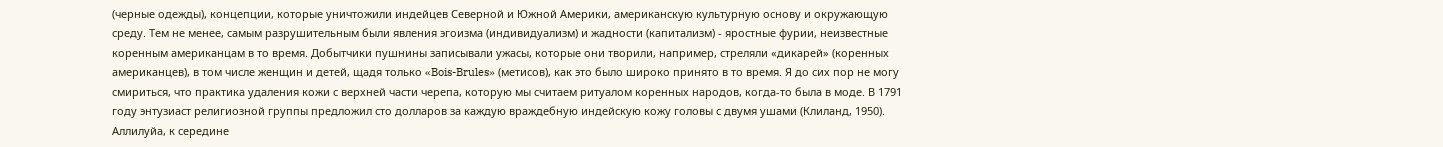(черные одежды), концепции, которые уничтожили индейцев Северной и Южной Америки, американскую культурную основу и окружающую среду. Тем не менее, самым разрушительным были явления эгоизма (индивидуализм) и жадности (капитализм) - яростные фурии, неизвестные коренным американцам в то время. Добытчики пушнины записывали ужасы, которые они творили, например, стреляли «дикарей» (коренных американцев), в том числе женщин и детей, щадя только «Bois-Brules» (метисов), как это было широко принято в то время. Я до сих пор не могу смириться, что практика удаления кожи с верхней части черепа, которую мы считаем ритуалом коренных народов, когда-то была в моде. В 1791 году энтузиаст религиозной группы предложил сто долларов за каждую враждебную индейскую кожу головы с двумя ушами (Клиланд, 1950). Аллилуйа, к середине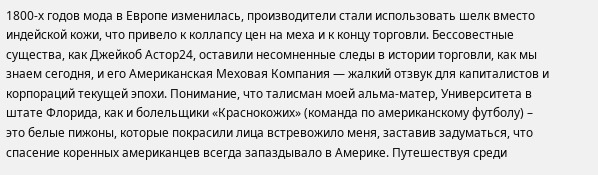1800-х годов мода в Европе изменилась, производители стали использовать шелк вместо индейской кожи, что привело к коллапсу цен на меха и к концу торговли. Бессовестные существа, как Джейкоб Астор24, оставили несомненные следы в истории торговли, как мы знаем сегодня, и его Американская Меховая Компания — жалкий отзвук для капиталистов и корпораций текущей эпохи. Понимание, что талисман моей альма-матер, Университета в штате Флорида, как и болельщики «Краснокожих» (команда по американскому футболу) – это белые пижоны, которые покрасили лица встревожило меня, заставив задуматься, что спасение коренных американцев всегда запаздывало в Америке. Путешествуя среди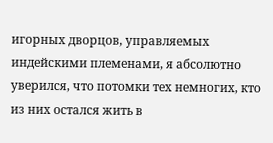игорных дворцов, управляемых индейскими племенами, я абсолютно уверился, что потомки тех немногих, кто из них остался жить в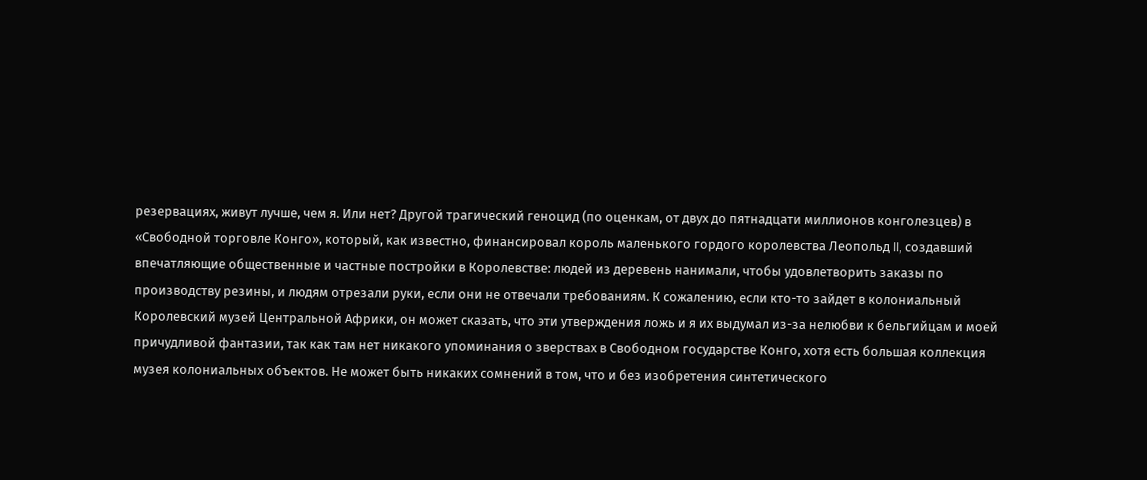резервациях, живут лучше, чем я. Или нет? Другой трагический геноцид (по оценкам, от двух до пятнадцати миллионов конголезцев) в «Свободной торговле Конго», который, как известно, финансировал король маленького гордого королевства Леопольд II, создавший впечатляющие общественные и частные постройки в Королевстве: людей из деревень нанимали, чтобы удовлетворить заказы по производству резины, и людям отрезали руки, если они не отвечали требованиям. К сожалению, если кто-то зайдет в колониальный Королевский музей Центральной Африки, он может сказать, что эти утверждения ложь и я их выдумал из-за нелюбви к бельгийцам и моей причудливой фантазии, так как там нет никакого упоминания о зверствах в Свободном государстве Конго, хотя есть большая коллекция музея колониальных объектов. Не может быть никаких сомнений в том, что и без изобретения синтетического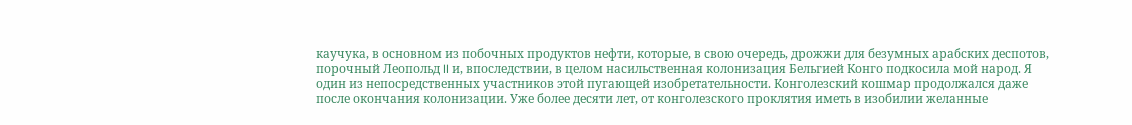каучука, в основном из побочных продуктов нефти, которые, в свою очередь, дрожжи для безумных арабских деспотов, порочный Леопольд II и, впоследствии, в целом насильственная колонизация Бельгией Конго подкосила мой народ. Я один из непосредственных участников этой пугающей изобретательности. Конголезский кошмар продолжался даже после окончания колонизации. Уже более десяти лет, от конголезского проклятия иметь в изобилии желанные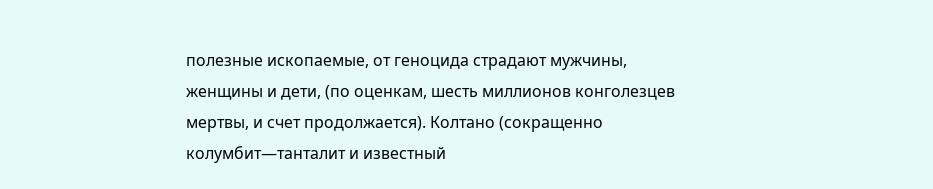полезные ископаемые, от геноцида страдают мужчины, женщины и дети, (по оценкам, шесть миллионов конголезцев мертвы, и счет продолжается). Колтано (сокращенно колумбит—танталит и известный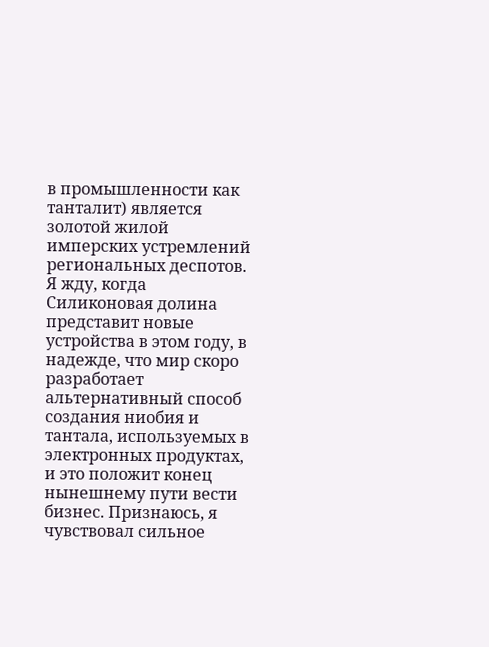в промышленности как танталит) является золотой жилой имперских устремлений региональных деспотов. Я жду, когда Силиконовая долина представит новые устройства в этом году, в надежде, что мир скоро разработает альтернативный способ создания ниобия и тантала, используемых в электронных продуктах, и это положит конец нынешнему пути вести бизнес. Признаюсь, я чувствовал сильное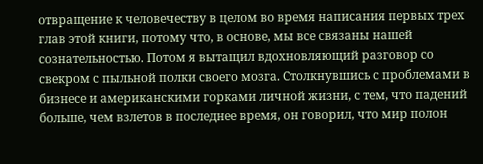отвращение к человечеству в целом во время написания первых трех глав этой книги, потому что, в основе, мы все связаны нашей сознательностью. Потом я вытащил вдохновляющий разговор со свекром с пыльной полки своего мозга. Столкнувшись с проблемами в бизнесе и американскими горками личной жизни, с тем, что падений больше, чем взлетов в последнее время, он говорил, что мир полон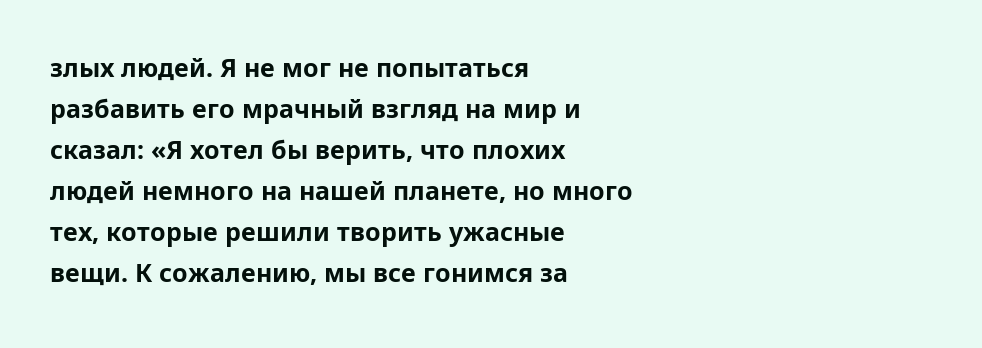злых людей. Я не мог не попытаться разбавить его мрачный взгляд на мир и сказал: «Я хотел бы верить, что плохих людей немного на нашей планете, но много тех, которые решили творить ужасные вещи. К сожалению, мы все гонимся за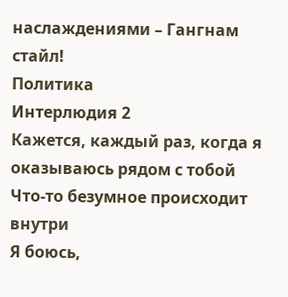наслаждениями – Гангнам стайл!
Политика
Интерлюдия 2
Кажется, каждый раз, когда я оказываюсь рядом с тобой
Что-то безумное происходит внутри
Я боюсь,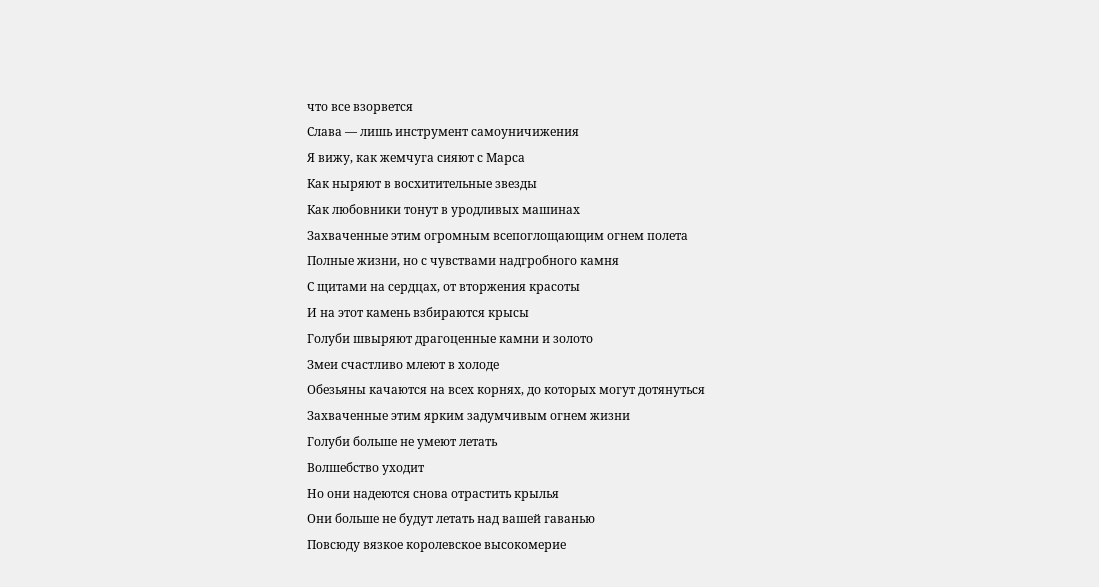что все взорвется
Слава — лишь инструмент самоуничижения
Я вижу, как жемчуга сияют с Марса
Как ныряют в восхитительные звезды
Как любовники тонут в уродливых машинах
Захваченные этим огромным всепоглощающим огнем полета
Полные жизни, но с чувствами надгробного камня
С щитами на сердцах, от вторжения красоты
И на этот камень взбираются крысы
Голуби швыряют драгоценные камни и золото
Змеи счастливо млеют в холоде
Обезьяны качаются на всех корнях, до которых могут дотянуться
Захваченные этим ярким задумчивым огнем жизни
Голуби больше не умеют летать
Волшебство уходит
Но они надеются снова отрастить крылья
Они больше не будут летать над вашей гаванью
Повсюду вязкое королевское высокомерие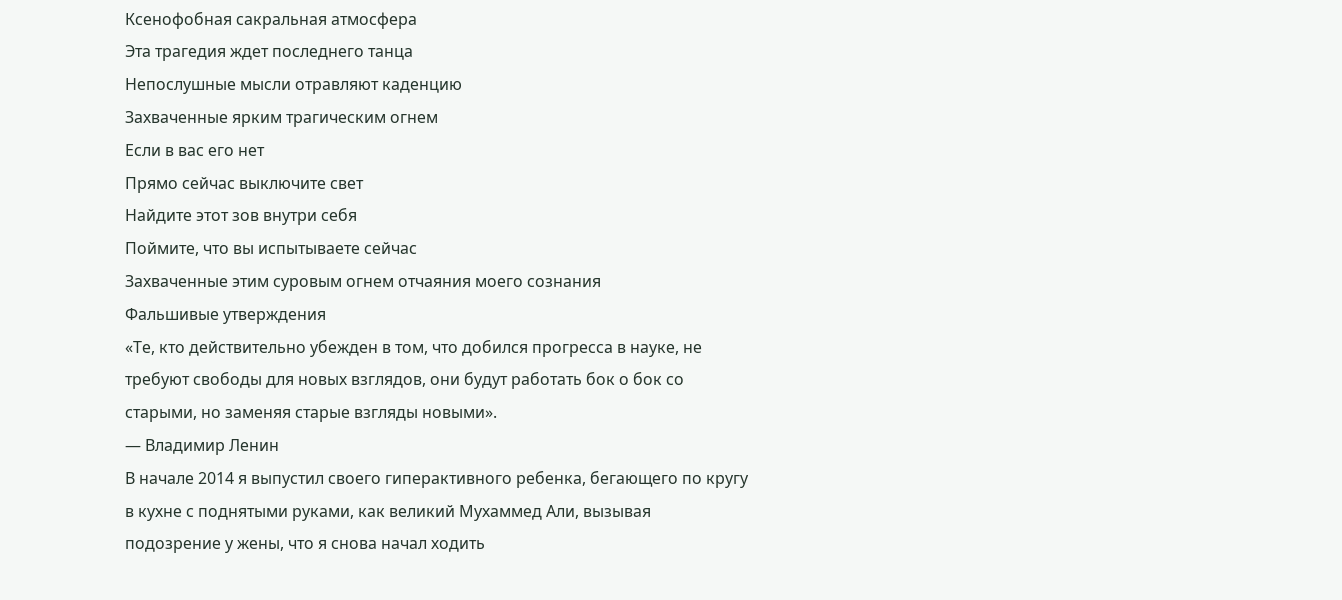Ксенофобная сакральная атмосфера
Эта трагедия ждет последнего танца
Непослушные мысли отравляют каденцию
Захваченные ярким трагическим огнем
Если в вас его нет
Прямо сейчас выключите свет
Найдите этот зов внутри себя
Поймите, что вы испытываете сейчас
Захваченные этим суровым огнем отчаяния моего сознания
Фальшивые утверждения
«Те, кто действительно убежден в том, что добился прогресса в науке, не требуют свободы для новых взглядов, они будут работать бок о бок со старыми, но заменяя старые взгляды новыми».
— Владимир Ленин
В начале 2014 я выпустил своего гиперактивного ребенка, бегающего по кругу в кухне с поднятыми руками, как великий Мухаммед Али, вызывая подозрение у жены, что я снова начал ходить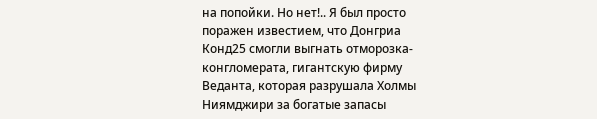на попойки. Но нет!.. Я был просто поражен известием, что Донгриа Конд25 смогли выгнать отморозка-конгломерата, гигантскую фирму Веданта, которая разрушала Холмы Ниямджири за богатые запасы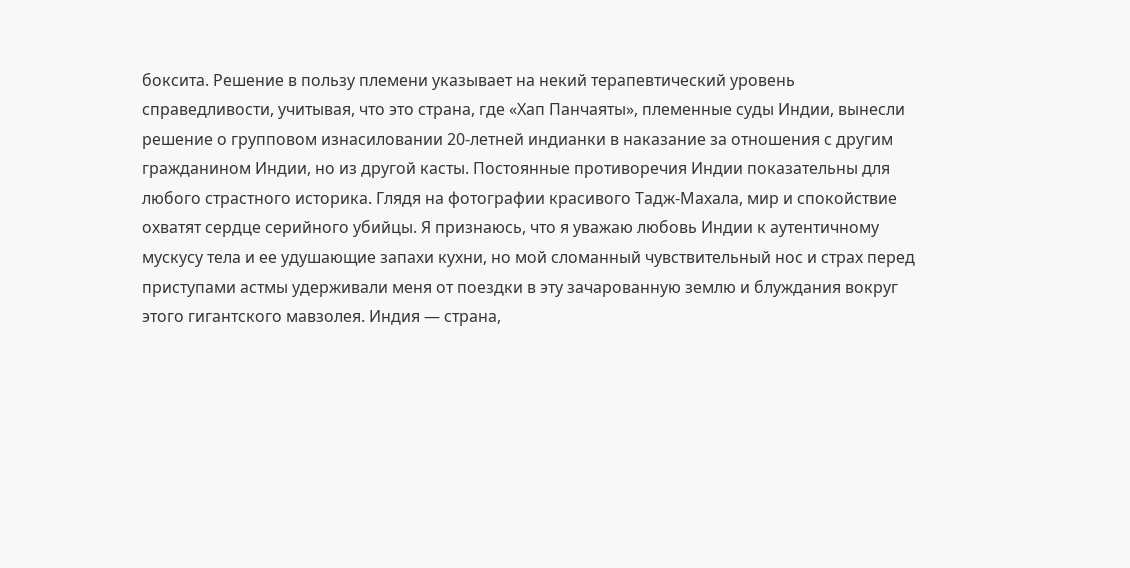боксита. Решение в пользу племени указывает на некий терапевтический уровень справедливости, учитывая, что это страна, где «Хап Панчаяты», племенные суды Индии, вынесли решение о групповом изнасиловании 20-летней индианки в наказание за отношения с другим гражданином Индии, но из другой касты. Постоянные противоречия Индии показательны для любого страстного историка. Глядя на фотографии красивого Тадж-Махала, мир и спокойствие охватят сердце серийного убийцы. Я признаюсь, что я уважаю любовь Индии к аутентичному мускусу тела и ее удушающие запахи кухни, но мой сломанный чувствительный нос и страх перед приступами астмы удерживали меня от поездки в эту зачарованную землю и блуждания вокруг этого гигантского мавзолея. Индия — страна,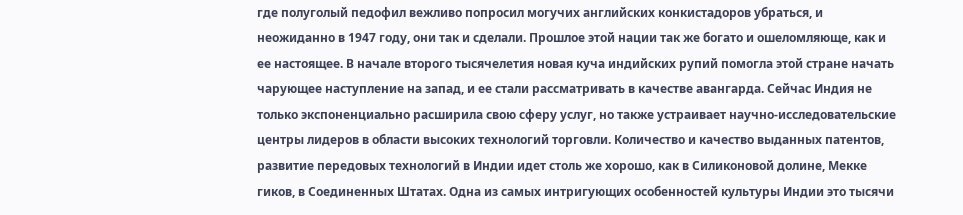где полуголый педофил вежливо попросил могучих английских конкистадоров убраться, и неожиданно в 1947 году, они так и сделали. Прошлое этой нации так же богато и ошеломляюще, как и ее настоящее. В начале второго тысячелетия новая куча индийских рупий помогла этой стране начать чарующее наступление на запад, и ее стали рассматривать в качестве авангарда. Сейчас Индия не только экспоненциально расширила свою сферу услуг, но также устраивает научно-исследовательские центры лидеров в области высоких технологий торговли. Количество и качество выданных патентов, развитие передовых технологий в Индии идет столь же хорошо, как в Силиконовой долине, Мекке гиков, в Соединенных Штатах. Одна из самых интригующих особенностей культуры Индии это тысячи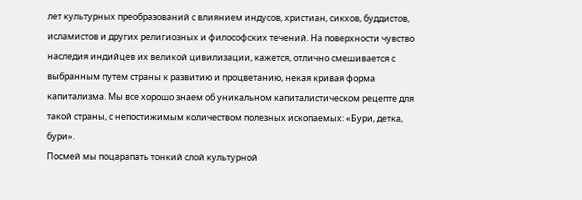лет культурных преобразований с влиянием индусов, христиан, сикхов, буддистов, исламистов и других религиозных и философских течений. На поверхности чувство наследия индийцев их великой цивилизации, кажется, отлично смешивается с выбранным путем страны к развитию и процветанию, некая кривая форма капитализма. Мы все хорошо знаем об уникальном капиталистическом рецепте для такой страны, с непостижимым количеством полезных ископаемых: «Бури, детка, бури».
Посмей мы поцарапать тонкий слой культурной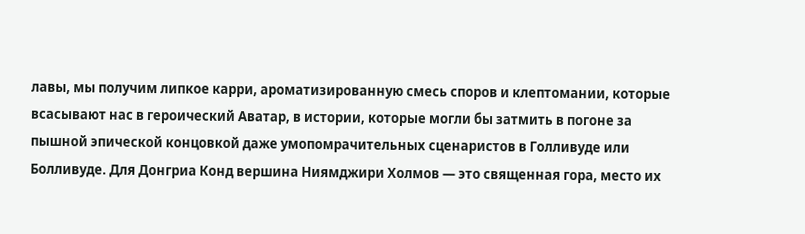лавы, мы получим липкое карри, ароматизированную смесь споров и клептомании, которые всасывают нас в героический Аватар, в истории, которые могли бы затмить в погоне за пышной эпической концовкой даже умопомрачительных сценаристов в Голливуде или Болливуде. Для Донгриа Конд вершина Ниямджири Холмов — это священная гора, место их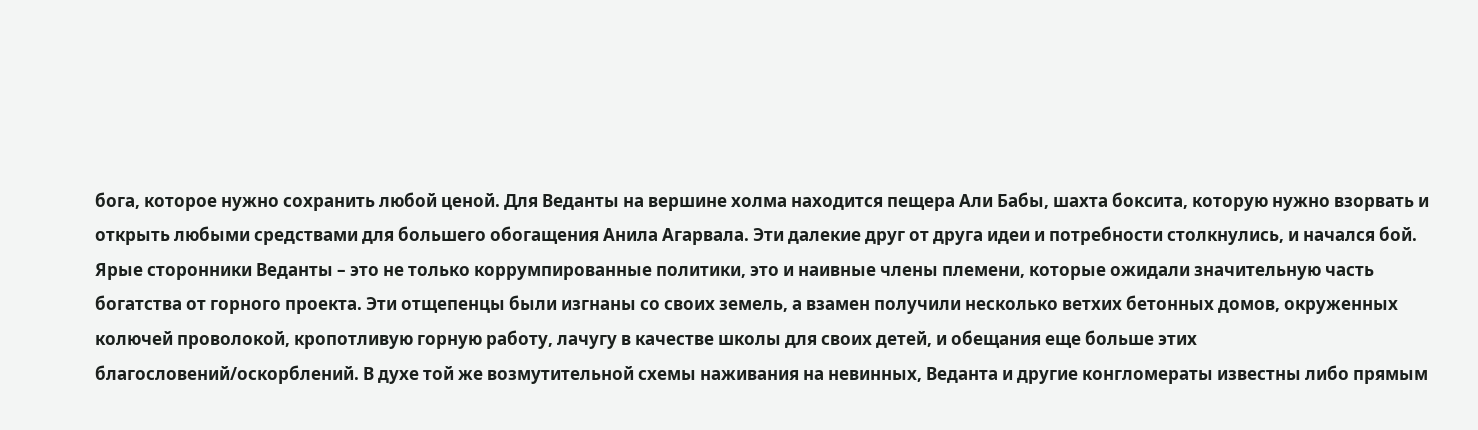бога, которое нужно сохранить любой ценой. Для Веданты на вершине холма находится пещера Али Бабы, шахта боксита, которую нужно взорвать и открыть любыми средствами для большего обогащения Анила Агарвала. Эти далекие друг от друга идеи и потребности столкнулись, и начался бой. Ярые сторонники Веданты – это не только коррумпированные политики, это и наивные члены племени, которые ожидали значительную часть богатства от горного проекта. Эти отщепенцы были изгнаны со своих земель, а взамен получили несколько ветхих бетонных домов, окруженных колючей проволокой, кропотливую горную работу, лачугу в качестве школы для своих детей, и обещания еще больше этих благословений/оскорблений. В духе той же возмутительной схемы наживания на невинных, Веданта и другие конгломераты известны либо прямым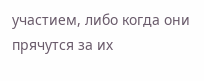участием, либо когда они прячутся за их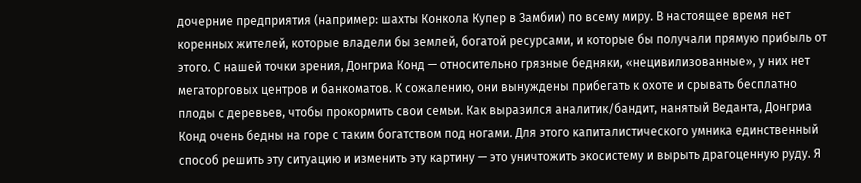дочерние предприятия (например: шахты Конкола Купер в Замбии) по всему миру. В настоящее время нет коренных жителей, которые владели бы землей, богатой ресурсами, и которые бы получали прямую прибыль от этого. С нашей точки зрения, Донгриа Конд — относительно грязные бедняки, «нецивилизованные», у них нет мегаторговых центров и банкоматов. К сожалению, они вынуждены прибегать к охоте и срывать бесплатно плоды с деревьев, чтобы прокормить свои семьи. Как выразился аналитик/бандит, нанятый Веданта, Донгриа Конд очень бедны на горе с таким богатством под ногами. Для этого капиталистического умника единственный способ решить эту ситуацию и изменить эту картину — это уничтожить экосистему и вырыть драгоценную руду. Я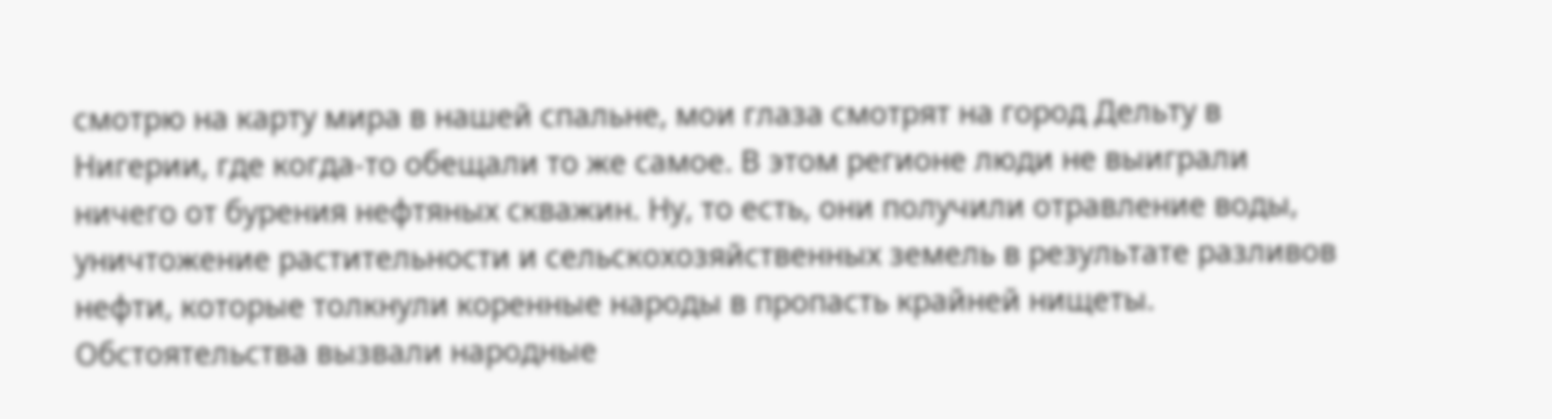смотрю на карту мира в нашей спальне, мои глаза смотрят на город Дельту в Нигерии, где когда-то обещали то же самое. В этом регионе люди не выиграли ничего от бурения нефтяных скважин. Ну, то есть, они получили отравление воды, уничтожение растительности и сельскохозяйственных земель в результате разливов нефти, которые толкнули коренные народы в пропасть крайней нищеты.
Обстоятельства вызвали народные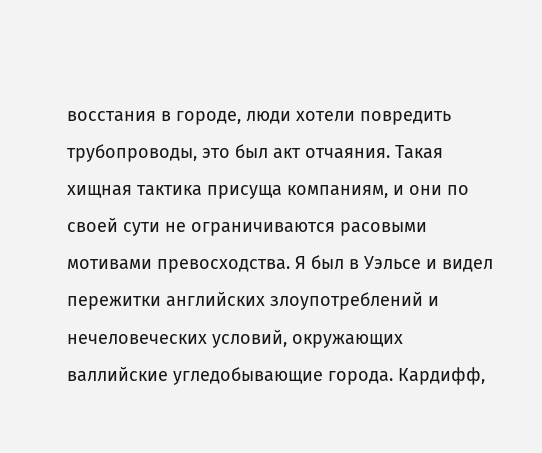восстания в городе, люди хотели повредить трубопроводы, это был акт отчаяния. Такая хищная тактика присуща компаниям, и они по своей сути не ограничиваются расовыми мотивами превосходства. Я был в Уэльсе и видел пережитки английских злоупотреблений и нечеловеческих условий, окружающих валлийские угледобывающие города. Кардифф,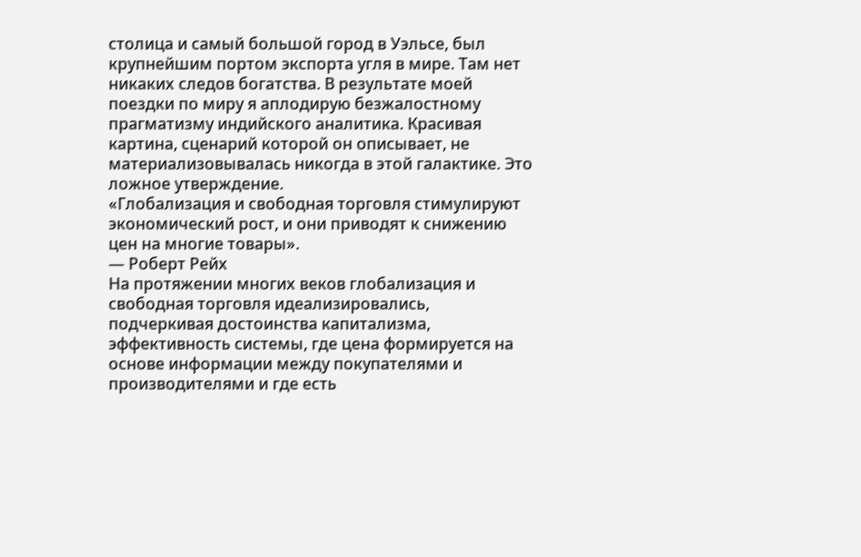столица и самый большой город в Уэльсе, был крупнейшим портом экспорта угля в мире. Там нет никаких следов богатства. В результате моей поездки по миру я аплодирую безжалостному прагматизму индийского аналитика. Красивая картина, сценарий которой он описывает, не материализовывалась никогда в этой галактике. Это ложное утверждение.
«Глобализация и свободная торговля стимулируют экономический рост, и они приводят к снижению цен на многие товары».
— Роберт Рейх
На протяжении многих веков глобализация и свободная торговля идеализировались, подчеркивая достоинства капитализма, эффективность системы, где цена формируется на основе информации между покупателями и производителями и где есть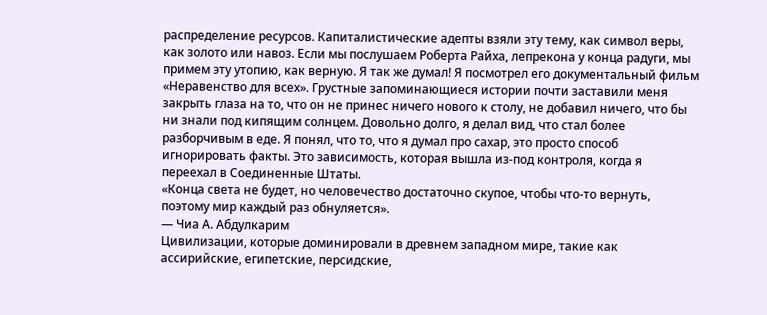распределение ресурсов. Капиталистические адепты взяли эту тему, как символ веры, как золото или навоз. Если мы послушаем Роберта Райха, лепрекона у конца радуги, мы примем эту утопию, как верную. Я так же думал! Я посмотрел его документальный фильм «Неравенство для всех». Грустные запоминающиеся истории почти заставили меня закрыть глаза на то, что он не принес ничего нового к столу, не добавил ничего, что бы ни знали под кипящим солнцем. Довольно долго, я делал вид, что стал более разборчивым в еде. Я понял, что то, что я думал про сахар, это просто способ игнорировать факты. Это зависимость, которая вышла из-под контроля, когда я переехал в Соединенные Штаты.
«Конца света не будет, но человечество достаточно скупое, чтобы что-то вернуть, поэтому мир каждый раз обнуляется».
— Чиа А. Абдулкарим
Цивилизации, которые доминировали в древнем западном мире, такие как ассирийские, египетские, персидские,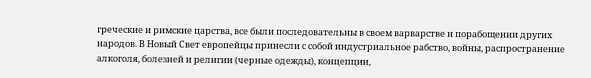греческие и римские царства, все были последовательны в своем варварстве и порабощении других народов. В Новый Свет европейцы принесли с собой индустриальное рабство, войны, распространение алкоголя, болезней и религии (черные одежды), концепции,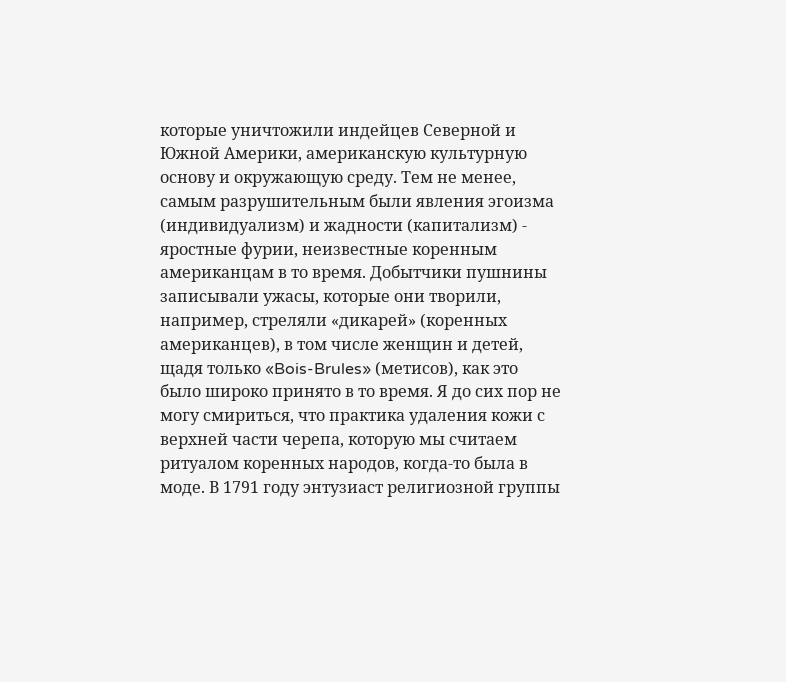которые уничтожили индейцев Северной и Южной Америки, американскую культурную основу и окружающую среду. Тем не менее, самым разрушительным были явления эгоизма (индивидуализм) и жадности (капитализм) - яростные фурии, неизвестные коренным американцам в то время. Добытчики пушнины записывали ужасы, которые они творили, например, стреляли «дикарей» (коренных американцев), в том числе женщин и детей, щадя только «Bois-Brules» (метисов), как это было широко принято в то время. Я до сих пор не могу смириться, что практика удаления кожи с верхней части черепа, которую мы считаем ритуалом коренных народов, когда-то была в моде. В 1791 году энтузиаст религиозной группы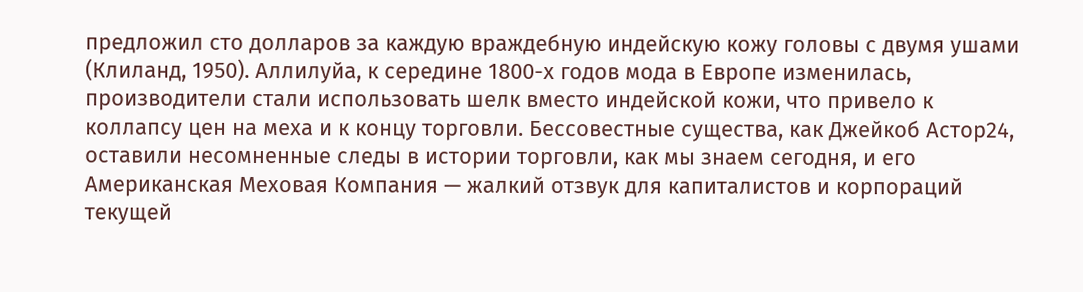предложил сто долларов за каждую враждебную индейскую кожу головы с двумя ушами (Клиланд, 1950). Аллилуйа, к середине 1800-х годов мода в Европе изменилась, производители стали использовать шелк вместо индейской кожи, что привело к коллапсу цен на меха и к концу торговли. Бессовестные существа, как Джейкоб Астор24, оставили несомненные следы в истории торговли, как мы знаем сегодня, и его Американская Меховая Компания — жалкий отзвук для капиталистов и корпораций текущей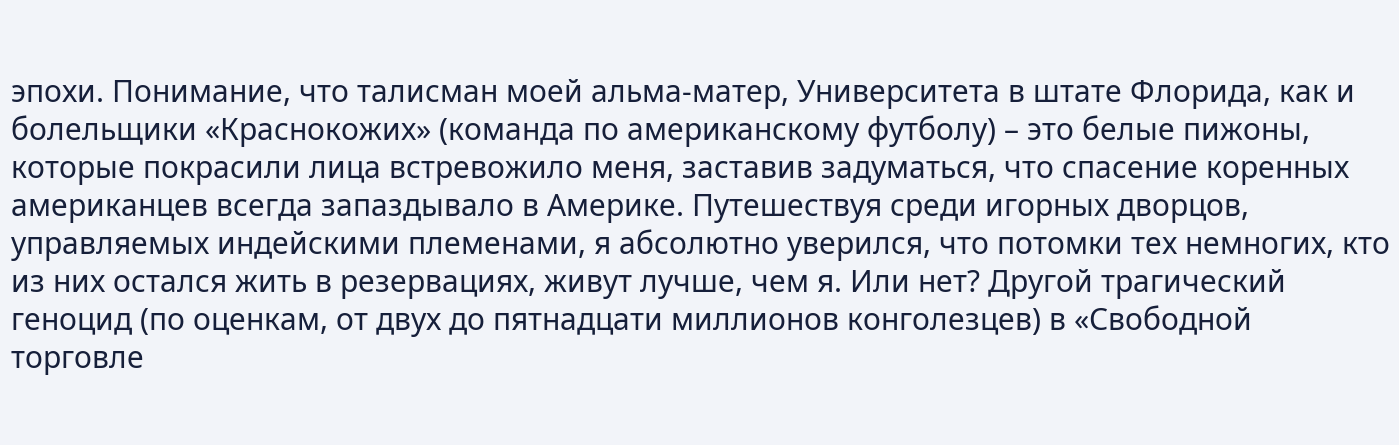эпохи. Понимание, что талисман моей альма-матер, Университета в штате Флорида, как и болельщики «Краснокожих» (команда по американскому футболу) – это белые пижоны, которые покрасили лица встревожило меня, заставив задуматься, что спасение коренных американцев всегда запаздывало в Америке. Путешествуя среди игорных дворцов, управляемых индейскими племенами, я абсолютно уверился, что потомки тех немногих, кто из них остался жить в резервациях, живут лучше, чем я. Или нет? Другой трагический геноцид (по оценкам, от двух до пятнадцати миллионов конголезцев) в «Свободной торговле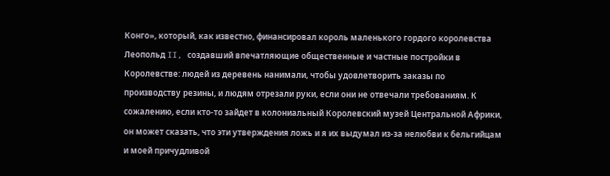Конго», который, как известно, финансировал король маленького гордого королевства Леопольд II, создавший впечатляющие общественные и частные постройки в Королевстве: людей из деревень нанимали, чтобы удовлетворить заказы по производству резины, и людям отрезали руки, если они не отвечали требованиям. К сожалению, если кто-то зайдет в колониальный Королевский музей Центральной Африки, он может сказать, что эти утверждения ложь и я их выдумал из-за нелюбви к бельгийцам и моей причудливой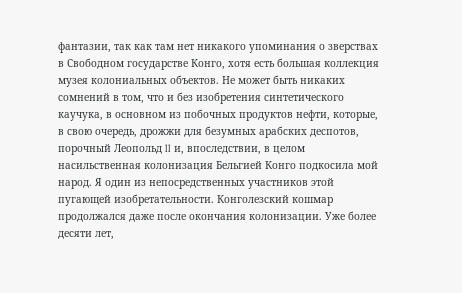фантазии, так как там нет никакого упоминания о зверствах в Свободном государстве Конго, хотя есть большая коллекция музея колониальных объектов. Не может быть никаких сомнений в том, что и без изобретения синтетического каучука, в основном из побочных продуктов нефти, которые, в свою очередь, дрожжи для безумных арабских деспотов, порочный Леопольд II и, впоследствии, в целом насильственная колонизация Бельгией Конго подкосила мой народ. Я один из непосредственных участников этой пугающей изобретательности. Конголезский кошмар продолжался даже после окончания колонизации. Уже более десяти лет,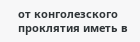от конголезского проклятия иметь в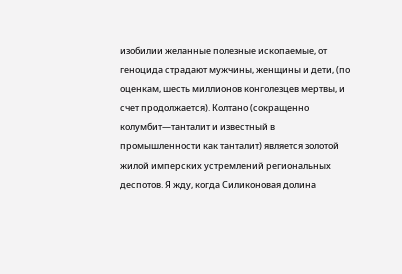изобилии желанные полезные ископаемые, от геноцида страдают мужчины, женщины и дети, (по оценкам, шесть миллионов конголезцев мертвы, и счет продолжается). Колтано (сокращенно колумбит—танталит и известный в промышленности как танталит) является золотой жилой имперских устремлений региональных деспотов. Я жду, когда Силиконовая долина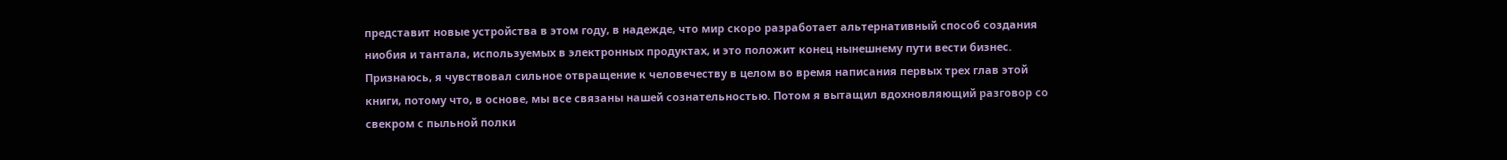представит новые устройства в этом году, в надежде, что мир скоро разработает альтернативный способ создания ниобия и тантала, используемых в электронных продуктах, и это положит конец нынешнему пути вести бизнес. Признаюсь, я чувствовал сильное отвращение к человечеству в целом во время написания первых трех глав этой книги, потому что, в основе, мы все связаны нашей сознательностью. Потом я вытащил вдохновляющий разговор со свекром с пыльной полки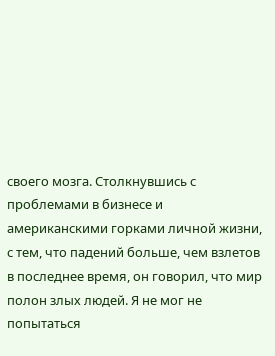своего мозга. Столкнувшись с проблемами в бизнесе и американскими горками личной жизни, с тем, что падений больше, чем взлетов в последнее время, он говорил, что мир полон злых людей. Я не мог не попытаться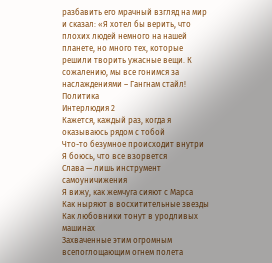разбавить его мрачный взгляд на мир и сказал: «Я хотел бы верить, что плохих людей немного на нашей планете, но много тех, которые решили творить ужасные вещи. К сожалению, мы все гонимся за наслаждениями – Гангнам стайл!
Политика
Интерлюдия 2
Кажется, каждый раз, когда я оказываюсь рядом с тобой
Что-то безумное происходит внутри
Я боюсь, что все взорвется
Слава — лишь инструмент самоуничижения
Я вижу, как жемчуга сияют с Марса
Как ныряют в восхитительные звезды
Как любовники тонут в уродливых машинах
Захваченные этим огромным всепоглощающим огнем полета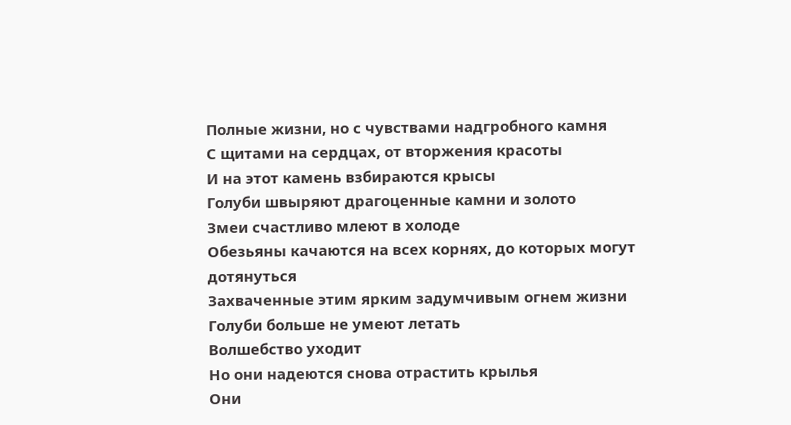Полные жизни, но с чувствами надгробного камня
С щитами на сердцах, от вторжения красоты
И на этот камень взбираются крысы
Голуби швыряют драгоценные камни и золото
Змеи счастливо млеют в холоде
Обезьяны качаются на всех корнях, до которых могут дотянуться
Захваченные этим ярким задумчивым огнем жизни
Голуби больше не умеют летать
Волшебство уходит
Но они надеются снова отрастить крылья
Они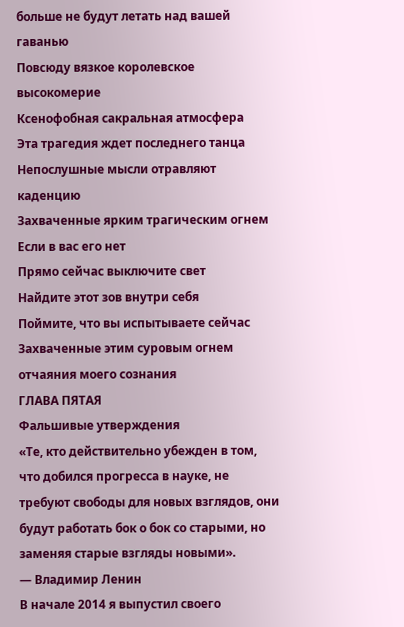больше не будут летать над вашей гаванью
Повсюду вязкое королевское высокомерие
Ксенофобная сакральная атмосфера
Эта трагедия ждет последнего танца
Непослушные мысли отравляют каденцию
Захваченные ярким трагическим огнем
Если в вас его нет
Прямо сейчас выключите свет
Найдите этот зов внутри себя
Поймите, что вы испытываете сейчас
Захваченные этим суровым огнем отчаяния моего сознания
ГЛАВА ПЯТАЯ
Фальшивые утверждения
«Те, кто действительно убежден в том, что добился прогресса в науке, не требуют свободы для новых взглядов, они будут работать бок о бок со старыми, но заменяя старые взгляды новыми».
— Владимир Ленин
В начале 2014 я выпустил своего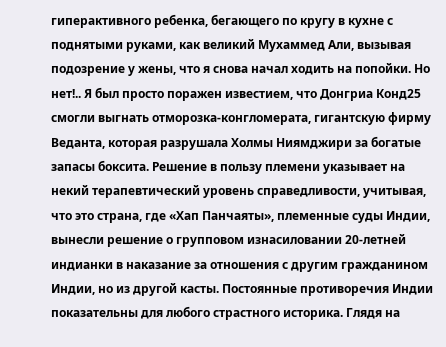гиперактивного ребенка, бегающего по кругу в кухне с поднятыми руками, как великий Мухаммед Али, вызывая подозрение у жены, что я снова начал ходить на попойки. Но нет!.. Я был просто поражен известием, что Донгриа Конд25 смогли выгнать отморозка-конгломерата, гигантскую фирму Веданта, которая разрушала Холмы Ниямджири за богатые запасы боксита. Решение в пользу племени указывает на некий терапевтический уровень справедливости, учитывая, что это страна, где «Хап Панчаяты», племенные суды Индии, вынесли решение о групповом изнасиловании 20-летней индианки в наказание за отношения с другим гражданином Индии, но из другой касты. Постоянные противоречия Индии показательны для любого страстного историка. Глядя на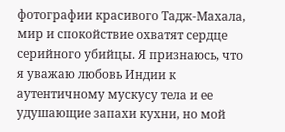фотографии красивого Тадж-Махала, мир и спокойствие охватят сердце серийного убийцы. Я признаюсь, что я уважаю любовь Индии к аутентичному мускусу тела и ее удушающие запахи кухни, но мой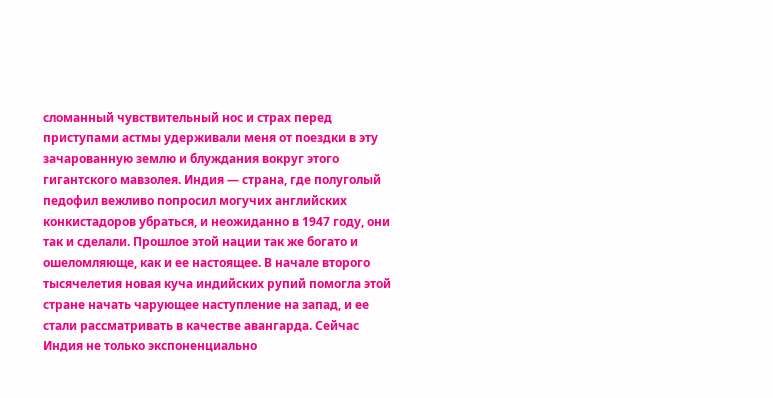сломанный чувствительный нос и страх перед приступами астмы удерживали меня от поездки в эту зачарованную землю и блуждания вокруг этого гигантского мавзолея. Индия — страна, где полуголый педофил вежливо попросил могучих английских конкистадоров убраться, и неожиданно в 1947 году, они так и сделали. Прошлое этой нации так же богато и ошеломляюще, как и ее настоящее. В начале второго тысячелетия новая куча индийских рупий помогла этой стране начать чарующее наступление на запад, и ее стали рассматривать в качестве авангарда. Сейчас Индия не только экспоненциально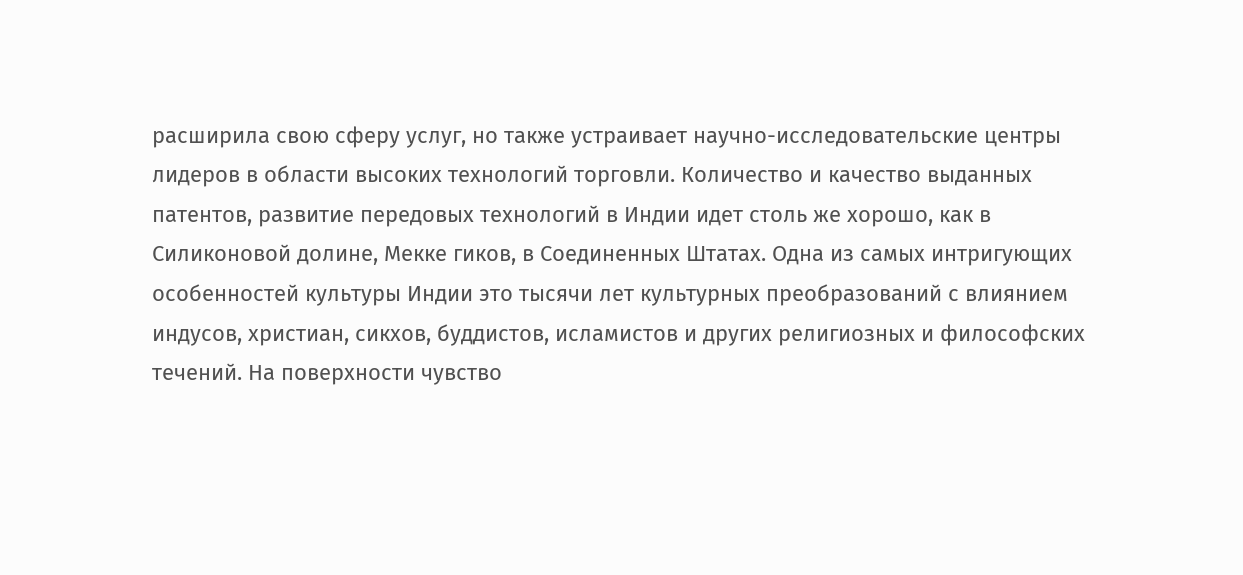расширила свою сферу услуг, но также устраивает научно-исследовательские центры лидеров в области высоких технологий торговли. Количество и качество выданных патентов, развитие передовых технологий в Индии идет столь же хорошо, как в Силиконовой долине, Мекке гиков, в Соединенных Штатах. Одна из самых интригующих особенностей культуры Индии это тысячи лет культурных преобразований с влиянием индусов, христиан, сикхов, буддистов, исламистов и других религиозных и философских течений. На поверхности чувство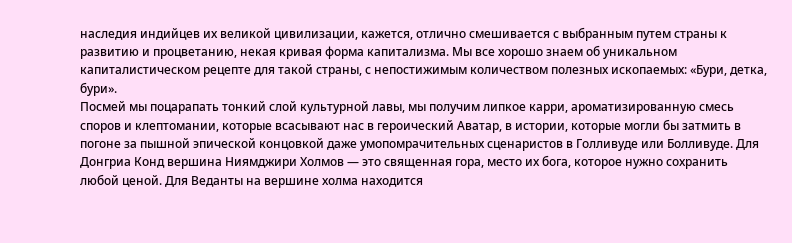наследия индийцев их великой цивилизации, кажется, отлично смешивается с выбранным путем страны к развитию и процветанию, некая кривая форма капитализма. Мы все хорошо знаем об уникальном капиталистическом рецепте для такой страны, с непостижимым количеством полезных ископаемых: «Бури, детка, бури».
Посмей мы поцарапать тонкий слой культурной лавы, мы получим липкое карри, ароматизированную смесь споров и клептомании, которые всасывают нас в героический Аватар, в истории, которые могли бы затмить в погоне за пышной эпической концовкой даже умопомрачительных сценаристов в Голливуде или Болливуде. Для Донгриа Конд вершина Ниямджири Холмов — это священная гора, место их бога, которое нужно сохранить любой ценой. Для Веданты на вершине холма находится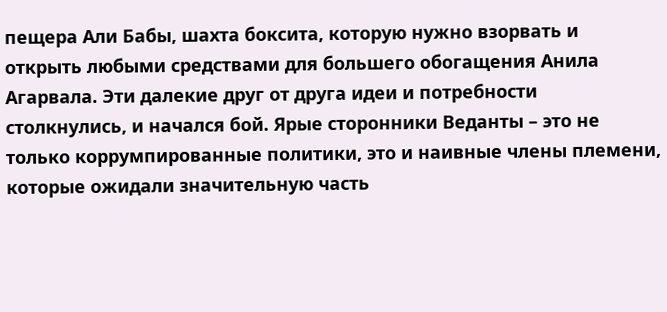пещера Али Бабы, шахта боксита, которую нужно взорвать и открыть любыми средствами для большего обогащения Анила Агарвала. Эти далекие друг от друга идеи и потребности столкнулись, и начался бой. Ярые сторонники Веданты – это не только коррумпированные политики, это и наивные члены племени, которые ожидали значительную часть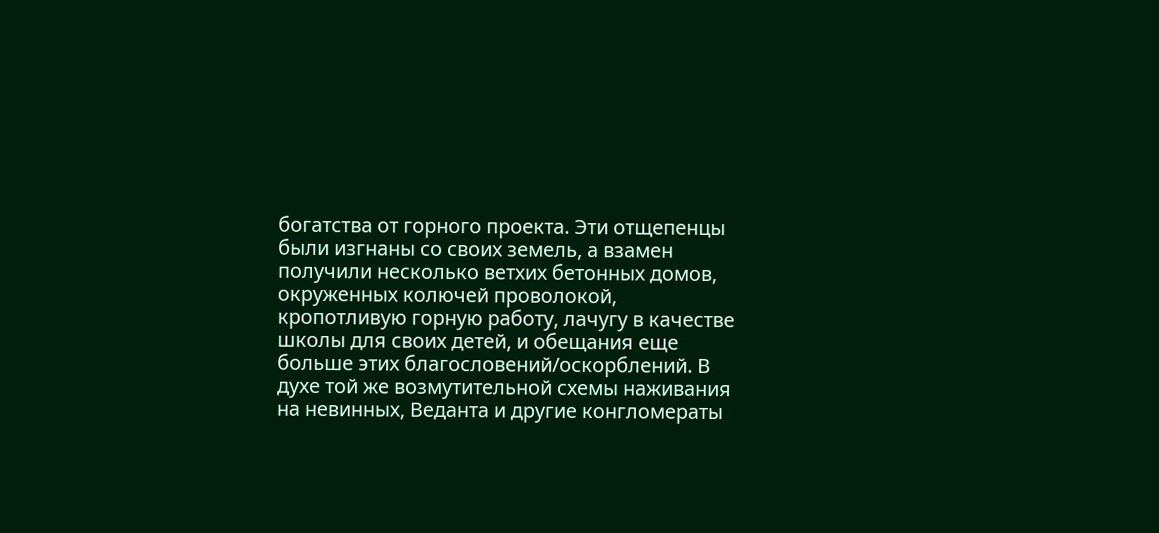богатства от горного проекта. Эти отщепенцы были изгнаны со своих земель, а взамен получили несколько ветхих бетонных домов, окруженных колючей проволокой, кропотливую горную работу, лачугу в качестве школы для своих детей, и обещания еще больше этих благословений/оскорблений. В духе той же возмутительной схемы наживания на невинных, Веданта и другие конгломераты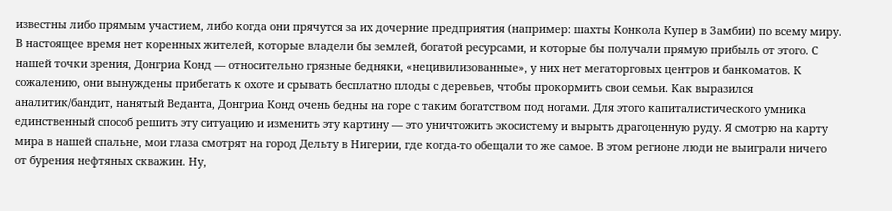известны либо прямым участием, либо когда они прячутся за их дочерние предприятия (например: шахты Конкола Купер в Замбии) по всему миру. В настоящее время нет коренных жителей, которые владели бы землей, богатой ресурсами, и которые бы получали прямую прибыль от этого. С нашей точки зрения, Донгриа Конд — относительно грязные бедняки, «нецивилизованные», у них нет мегаторговых центров и банкоматов. К сожалению, они вынуждены прибегать к охоте и срывать бесплатно плоды с деревьев, чтобы прокормить свои семьи. Как выразился аналитик/бандит, нанятый Веданта, Донгриа Конд очень бедны на горе с таким богатством под ногами. Для этого капиталистического умника единственный способ решить эту ситуацию и изменить эту картину — это уничтожить экосистему и вырыть драгоценную руду. Я смотрю на карту мира в нашей спальне, мои глаза смотрят на город Дельту в Нигерии, где когда-то обещали то же самое. В этом регионе люди не выиграли ничего от бурения нефтяных скважин. Ну,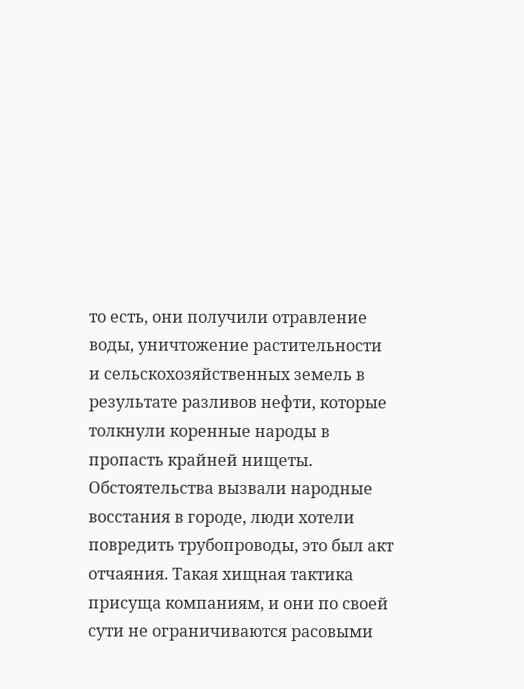то есть, они получили отравление воды, уничтожение растительности и сельскохозяйственных земель в результате разливов нефти, которые толкнули коренные народы в пропасть крайней нищеты.
Обстоятельства вызвали народные восстания в городе, люди хотели повредить трубопроводы, это был акт отчаяния. Такая хищная тактика присуща компаниям, и они по своей сути не ограничиваются расовыми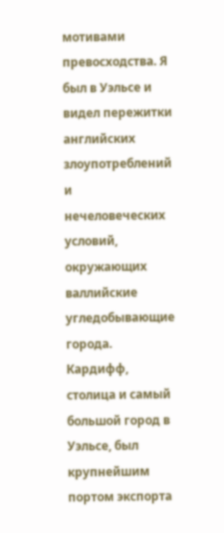мотивами превосходства. Я был в Уэльсе и видел пережитки английских злоупотреблений и нечеловеческих условий, окружающих валлийские угледобывающие города. Кардифф, столица и самый большой город в Уэльсе, был крупнейшим портом экспорта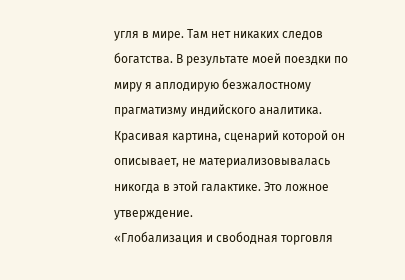угля в мире. Там нет никаких следов богатства. В результате моей поездки по миру я аплодирую безжалостному прагматизму индийского аналитика. Красивая картина, сценарий которой он описывает, не материализовывалась никогда в этой галактике. Это ложное утверждение.
«Глобализация и свободная торговля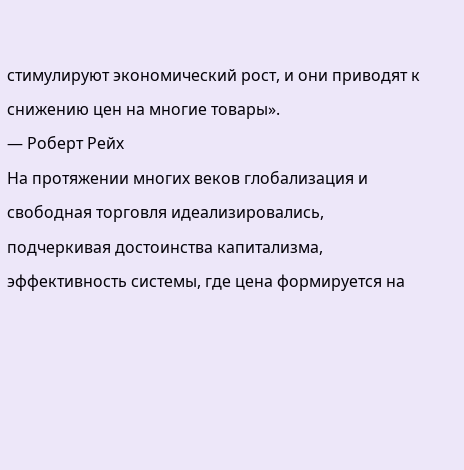стимулируют экономический рост, и они приводят к снижению цен на многие товары».
— Роберт Рейх
На протяжении многих веков глобализация и свободная торговля идеализировались, подчеркивая достоинства капитализма, эффективность системы, где цена формируется на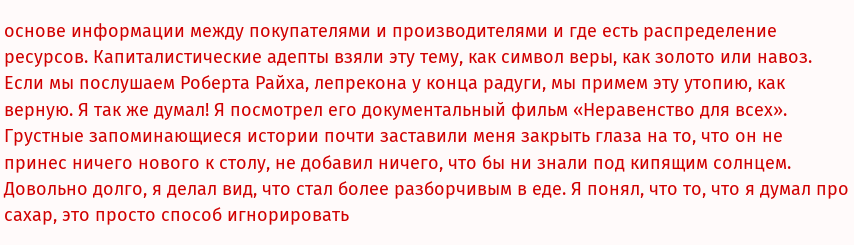основе информации между покупателями и производителями и где есть распределение ресурсов. Капиталистические адепты взяли эту тему, как символ веры, как золото или навоз. Если мы послушаем Роберта Райха, лепрекона у конца радуги, мы примем эту утопию, как верную. Я так же думал! Я посмотрел его документальный фильм «Неравенство для всех». Грустные запоминающиеся истории почти заставили меня закрыть глаза на то, что он не принес ничего нового к столу, не добавил ничего, что бы ни знали под кипящим солнцем. Довольно долго, я делал вид, что стал более разборчивым в еде. Я понял, что то, что я думал про сахар, это просто способ игнорировать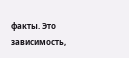факты. Это зависимость,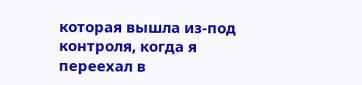которая вышла из-под контроля, когда я переехал в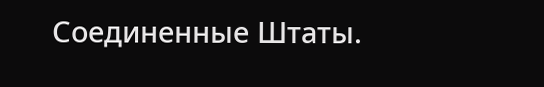Соединенные Штаты.